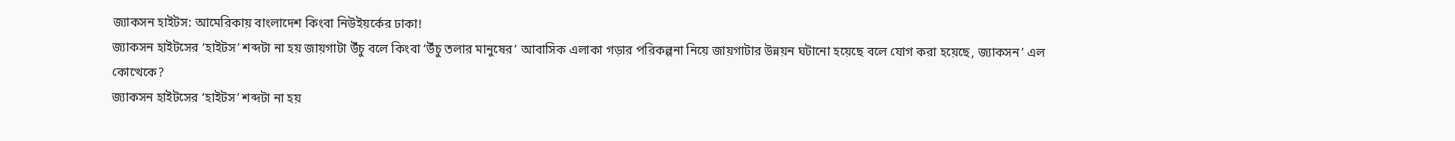জ্যাকসন হাইটস: আমেরিকায় বাংলাদেশ কিংবা নিউইয়র্কের ঢাকা!
জ্যাকসন হাইটসের ‘হাইটস’ শব্দটা না হয় জায়গাটা উঁচু বলে কিংবা ‘উঁচু তলার মানুষের’ আবাসিক এলাকা গড়ার পরিকল্পনা নিয়ে জায়গাটার উন্নয়ন ঘটানো হয়েছে বলে যোগ করা হয়েছে, জ্যাকসন’ এল কোত্থেকে?
জ্যাকসন হাইটসের ‘হাইটস’ শব্দটা না হয়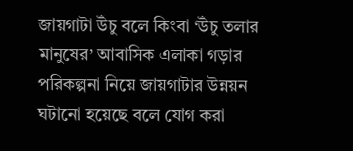জায়গাটা উঁচু বলে কিংবা ‘উঁচু তলার মানুষের’ আবাসিক এলাকা গড়ার পরিকল্পনা নিয়ে জায়গাটার উন্নয়ন ঘটানো হয়েছে বলে যোগ করা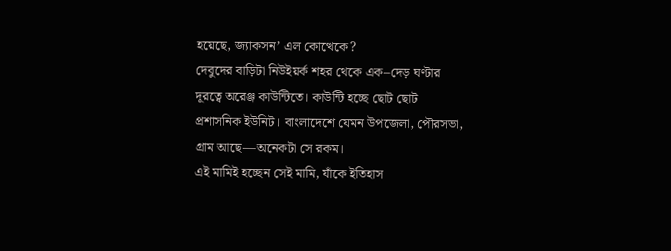হয়েছে, জ্যাকসন’ এল কোত্থেকে?
দেবুদের বাড়িটা নিউইয়র্ক শহর থেকে এক–দেড় ঘণ্টার দূরত্বে অরেঞ্জ কাউন্টিতে। কাউন্টি হচ্ছে ছোট ছোট প্রশাসনিক ইউনিট। বাংলাদেশে যেমন উপজেলা, পৌরসভা, গ্রাম আছে—অনেকটা সে রকম।
এই মামিই হচ্ছেন সেই মামি, যাঁকে ইতিহাস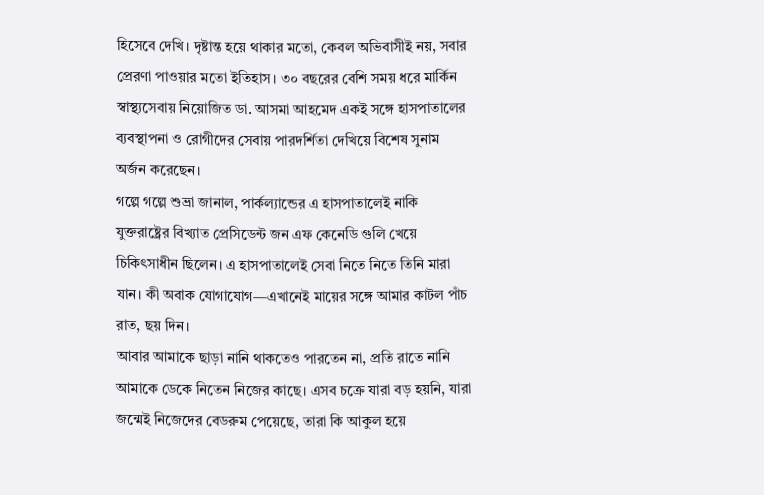হিসেবে দেখি। দৃষ্টান্ত হয়ে থাকার মতো, কেবল অভিবাসীই নয়, সবার প্রেরণা পাওয়ার মতো ইতিহাস। ৩০ বছরের বেশি সময় ধরে মার্কিন স্বাস্থ্যসেবায় নিয়োজিত ডা. আসমা আহমেদ একই সঙ্গে হাসপাতালের ব্যবস্থাপনা ও রোগীদের সেবায় পারদর্শিতা দেখিয়ে বিশেষ সুনাম অর্জন করেছেন।
গল্পে গল্পে শুভ্রা জানাল, পার্কল্যান্ডের এ হাসপাতালেই নাকি যুক্তরাষ্ট্রের বিখ্যাত প্রেসিডেন্ট জন এফ কেনেডি গুলি খেয়ে চিকিৎসাধীন ছিলেন। এ হাসপাতালেই সেবা নিতে নিতে তিনি মারা যান। কী অবাক যোগাযোগ—এখানেই মায়ের সঙ্গে আমার কাটল পাঁচ রাত, ছয় দিন।
আবার আমাকে ছাড়া নানি থাকতেও পারতেন না, প্রতি রাতে নানি আমাকে ডেকে নিতেন নিজের কাছে। এসব চক্রে যারা বড় হয়নি, যারা জন্মেই নিজেদের বেডরুম পেয়েছে, তারা কি আকুল হয়ে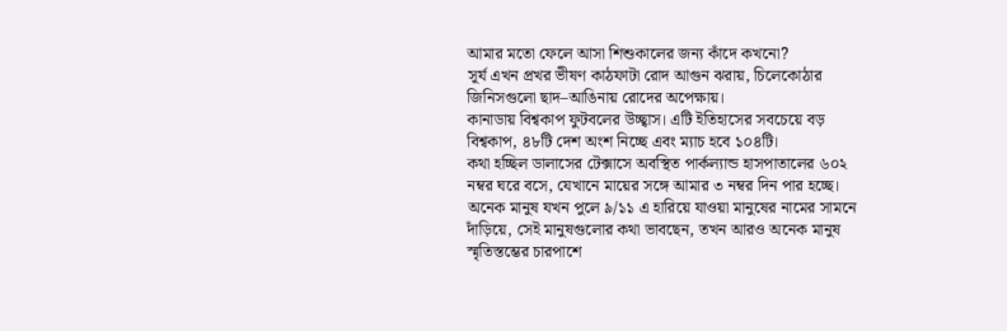আমার মতো ফেলে আসা শিশুকালের জন্য কাঁদে কখনো?
সূর্য এখন প্রখর ভীষণ কাঠফাটা রোদ আগুন ঝরায়, চিলেকোঠার জিনিসগুলো ছাদ–আঙিনায় রোদের অপেক্ষায়।
কানাডায় বিশ্বকাপ ফুটবলের উচ্ছ্বাস। এটি ইতিহাসের সবচেয়ে বড় বিশ্বকাপ, ৪৮টি দেশ অংশ নিচ্ছে এবং ম্যাচ হবে ১০৪টি।
কথা হচ্ছিল ডালাসের টেক্সাসে অবস্থিত পার্কল্যান্ড হাসপাতালের ৬০২ নম্বর ঘরে বসে, যেখানে মায়ের সঙ্গে আমার ৩ নম্বর দিন পার হচ্ছে।
অনেক মানুষ যখন পুলে ৯/১১ এ হারিয়ে যাওয়া মানুষের নামের সামনে দাঁড়িয়ে, সেই মানুষগুলোর কথা ভাবছেন, তখন আরও অনেক মানুষ স্মৃতিস্তম্ভের চারপাশে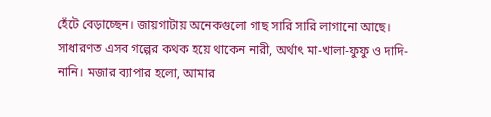হেঁটে বেড়াচ্ছেন। জায়গাটায় অনেকগুলো গাছ সারি সারি লাগানো আছে।
সাধারণত এসব গল্পের কথক হয়ে থাকেন নারী, অর্থাৎ মা-খালা-ফুফু ও দাদি-নানি। মজার ব্যাপার হলো, আমার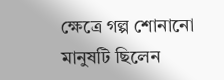ক্ষেত্রে গল্প শোনানো মানুষটি ছিলেন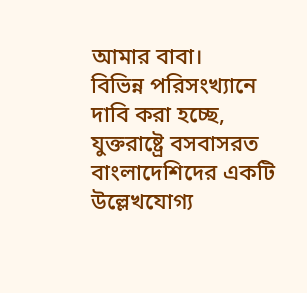আমার বাবা।
বিভিন্ন পরিসংখ্যানে দাবি করা হচ্ছে, যুক্তরাষ্ট্রে বসবাসরত বাংলাদেশিদের একটি উল্লেখযোগ্য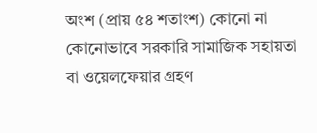অংশ (প্রায় ৫৪ শতাংশ) কোনো না কোনোভাবে সরকারি সামাজিক সহায়তা বা ওয়েলফেয়ার গ্রহণ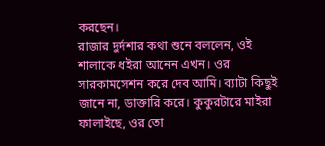করছেন।
রাজার দুর্দশার কথা শুনে বললেন, ওই শালাকে ধইরা আনেন এখন। ওর সারকামসেশন করে দেব আমি। ব্যাটা কিছুই জানে না, ডাক্তারি করে। কুকুরটারে মাইরা ফালাইছে, ওর তো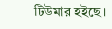টিউমার হইছে।